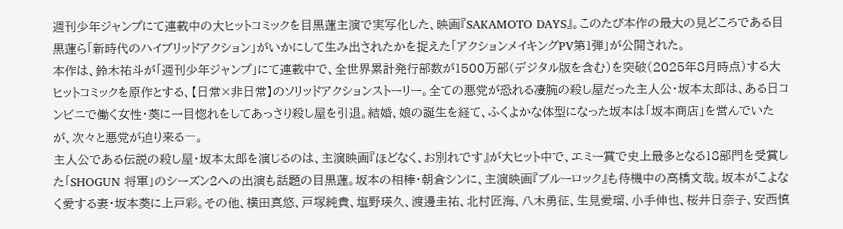週刊少年ジャンプにて連載中の大ヒットコミックを目黒蓮主演で実写化した、映画『SAKAMOTO DAYS』。このたび本作の最大の見どころである目黒蓮ら「新時代のハイブリッドアクション」がいかにして生み出されたかを捉えた「アクションメイキングPV第1弾」が公開された。
本作は、鈴木祐斗が「週刊少年ジャンプ」にて連載中で、全世界累計発行部数が1500万部(デジタル版を含む)を突破(2025年8月時点)する大ヒットコミックを原作とする、【日常×非日常】のソリッドアクションストーリー。全ての悪党が恐れる凄腕の殺し屋だった主人公・坂本太郎は、ある日コンビニで働く女性・葵に一目惚れをしてあっさり殺し屋を引退。結婚、娘の誕生を経て、ふくよかな体型になった坂本は「坂本商店」を営んでいたが、次々と悪党が迫り来る―。
主人公である伝説の殺し屋・坂本太郎を演じるのは、主演映画『ほどなく、お別れです』が大ヒット中で、エミー賞で史上最多となる18部門を受賞した「SHOGUN 将軍」のシーズン2への出演も話題の目黒蓮。坂本の相棒・朝倉シンに、主演映画『ブルーロック』も待機中の高橋文哉。坂本がこよなく愛する妻・坂本葵に上戸彩。その他、横田真悠、戸塚純貴、塩野瑛久、渡邊圭祐、北村匠海、八木勇征、生見愛瑠、小手伸也、桜井日奈子、安西慎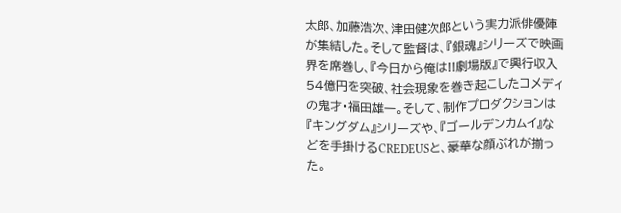太郎、加藤浩次、津田健次郎という実力派俳優陣が集結した。そして監督は、『銀魂』シリーズで映画界を席巻し、『今日から俺は!!劇場版』で興行収入54億円を突破、社会現象を巻き起こしたコメディの鬼才・福田雄一。そして、制作プロダクションは『キングダム』シリーズや、『ゴールデンカムイ』などを手掛けるCREDEUSと、豪華な顔ぶれが揃った。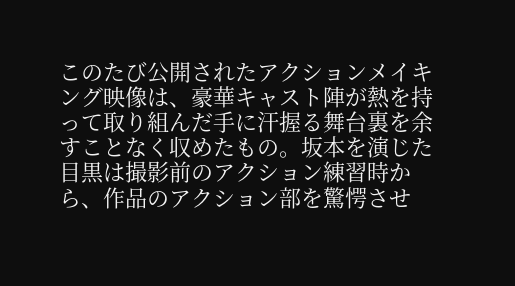このたび公開されたアクションメイキング映像は、豪華キャスト陣が熱を持って取り組んだ手に汗握る舞台裏を余すことなく収めたもの。坂本を演じた目黒は撮影前のアクション練習時から、作品のアクション部を驚愕させ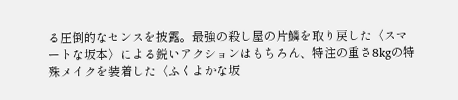る圧倒的なセンスを披露。最強の殺し屋の片鱗を取り戻した〈スマートな坂本〉による鋭いアクションはもちろん、特注の重さ8kgの特殊メイクを装着した〈ふくよかな坂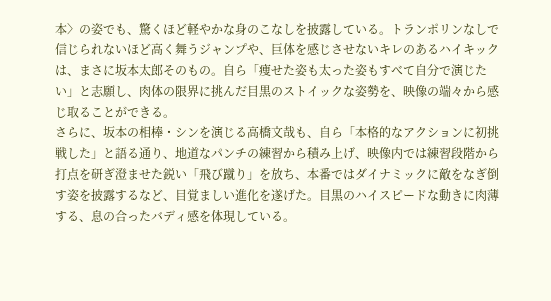本〉の姿でも、驚くほど軽やかな身のこなしを披露している。トランポリンなしで信じられないほど高く舞うジャンプや、巨体を感じさせないキレのあるハイキックは、まさに坂本太郎そのもの。自ら「痩せた姿も太った姿もすべて自分で演じたい」と志願し、肉体の限界に挑んだ目黒のストイックな姿勢を、映像の端々から感じ取ることができる。
さらに、坂本の相棒・シンを演じる高橋文哉も、自ら「本格的なアクションに初挑戦した」と語る通り、地道なパンチの練習から積み上げ、映像内では練習段階から打点を研ぎ澄ませた鋭い「飛び蹴り」を放ち、本番ではダイナミックに敵をなぎ倒す姿を披露するなど、目覚ましい進化を遂げた。目黒のハイスピードな動きに肉薄する、息の合ったバディ感を体現している。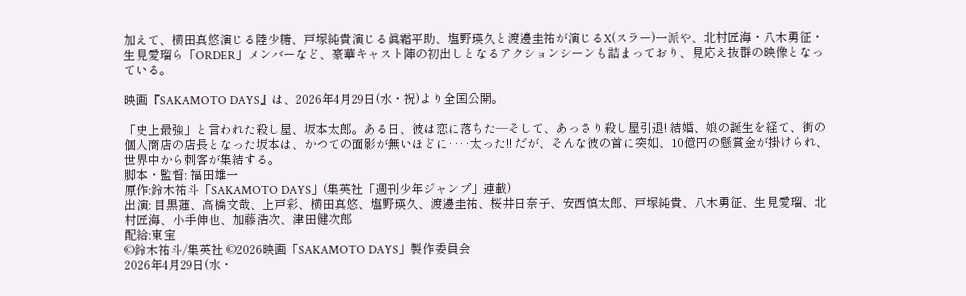加えて、横田真悠演じる陸少糖、戸塚純貴演じる眞霜平助、塩野瑛久と渡邊圭祐が演じるX(スラー)一派や、北村匠海・八木勇征・生見愛瑠ら「ORDER」メンバーなど、豪華キャスト陣の初出しとなるアクションシーンも詰まっており、見応え抜群の映像となっている。

映画『SAKAMOTO DAYS』は、2026年4月29日(水・祝)より全国公開。

「史上最強」と言われた殺し屋、坂本太郎。ある日、彼は恋に落ちた―そして、あっさり殺し屋引退! 結婚、娘の誕生を経て、街の個人商店の店長となった坂本は、かつての面影が無いほどに‥‥太った!! だが、そんな彼の首に突如、10億円の懸賞金が掛けられ、世界中から刺客が集結する。
脚本・監督: 福田雄一
原作:鈴木祐斗「SAKAMOTO DAYS」(集英社「週刊少年ジャンプ」連載)
出演: 目黒蓮、高橋文哉、上戸彩、横田真悠、塩野瑛久、渡邊圭祐、桜井日奈子、安西慎太郎、戸塚純貴、八木勇征、生見愛瑠、北村匠海、小手伸也、加藤浩次、津田健次郎
配給:東宝
©鈴木祐斗/集英社 ©2026映画「SAKAMOTO DAYS」製作委員会
2026年4月29日(水・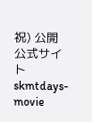祝) 公開
公式サイト skmtdays-movie